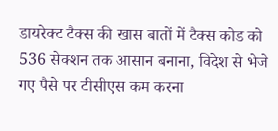डायरेक्ट टैक्स की खास बातों में टैक्स कोड को 536 सेक्शन तक आसान बनाना, विदेश से भेजे गए पैसे पर टीसीएस कम करना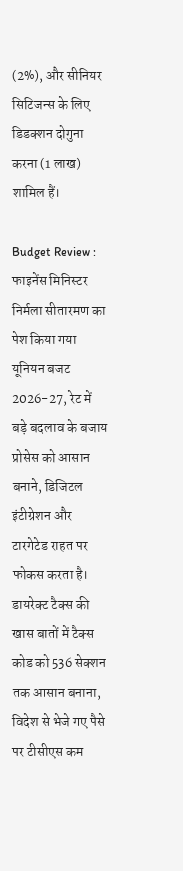(2%), और सीनियर सिटिजन्स के लिए डिडक्शन दोगुना करना (1 लाख) शामिल हैं।

Budget Review : फाइनेंस मिनिस्टर निर्मला सीतारमण का पेश किया गया यूनियन बजट 2026-27, रेट में बड़े बदलाव के बजाय प्रोसेस को आसान बनाने, डिजिटल इंटीग्रेशन और टारगेटेड राहत पर फोकस करता है। डायरेक्ट टैक्स की खास बातों में टैक्स कोड को 536 सेक्शन तक आसान बनाना, विदेश से भेजे गए पैसे पर टीसीएस कम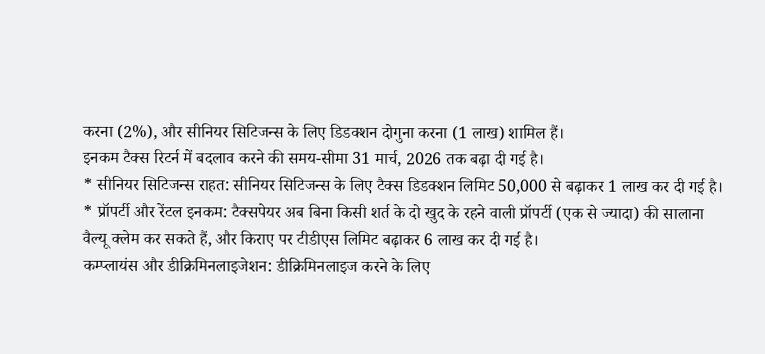करना (2%), और सीनियर सिटिजन्स के लिए डिडक्शन दोगुना करना (1 लाख) शामिल हैं।
इनकम टैक्स रिटर्न में बदलाव करने की समय-सीमा 31 मार्च, 2026 तक बढ़ा दी गई है।
* सीनियर सिटिजन्स राहत: सीनियर सिटिजन्स के लिए टैक्स डिडक्शन लिमिट 50,000 से बढ़ाकर 1 लाख कर दी गई है।
* प्रॉपर्टी और रेंटल इनकम: टैक्सपेयर अब बिना किसी शर्त के दो खुद के रहने वाली प्रॉपर्टी (एक से ज्यादा) की सालाना वैल्यू क्लेम कर सकते हैं, और किराए पर टीडीएस लिमिट बढ़ाकर 6 लाख कर दी गई है।
कम्प्लायंस और डीक्रिमिनलाइजेशन: डीक्रिमिनलाइज करने के लिए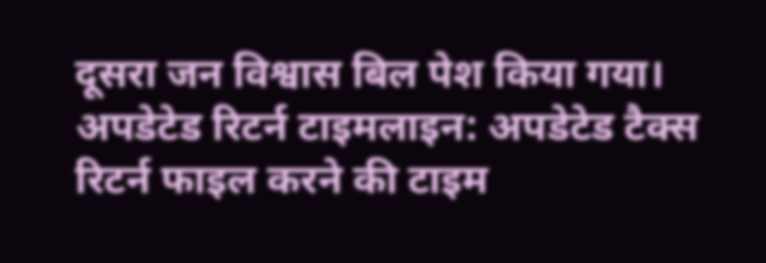दूसरा जन विश्वास बिल पेश किया गया।
अपडेटेड रिटर्न टाइमलाइन: अपडेटेड टैक्स रिटर्न फाइल करने की टाइम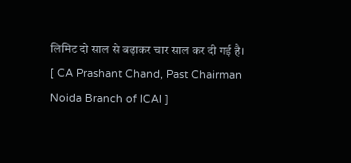लिमिट दो साल से बढ़ाकर चार साल कर दी गई है।
[ CA Prashant Chand, Past Chairman Noida Branch of ICAI ]